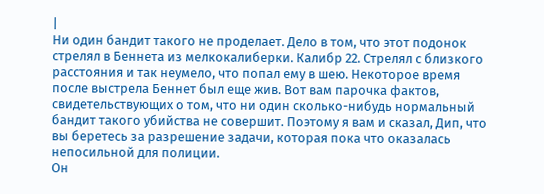|
Ни один бандит такого не проделает. Дело в том, что этот подонок стрелял в Беннета из мелкокалиберки. Калибр 22. Стрелял с близкого расстояния и так неумело, что попал ему в шею. Некоторое время после выстрела Беннет был еще жив. Вот вам парочка фактов, свидетельствующих о том, что ни один сколько-нибудь нормальный бандит такого убийства не совершит. Поэтому я вам и сказал, Дип, что вы беретесь за разрешение задачи, которая пока что оказалась непосильной для полиции.
Он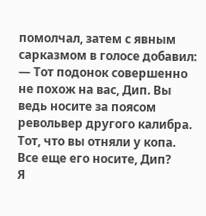помолчал, затем с явным сарказмом в голосе добавил:
— Тот подонок совершенно не похож на вас, Дип. Вы ведь носите за поясом револьвер другого калибра. Тот, что вы отняли у копа. Все еще его носите, Дип?
Я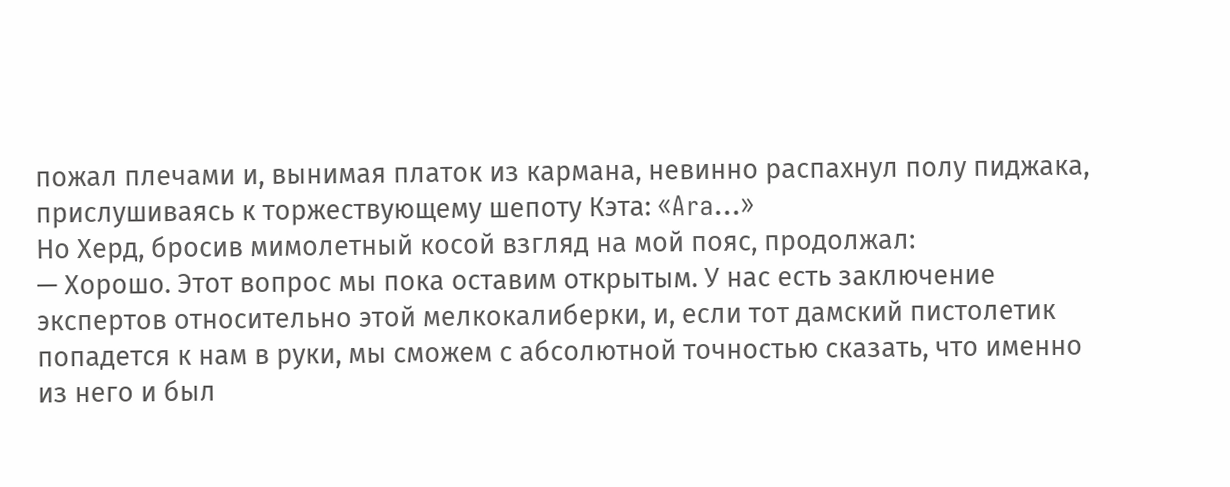пожал плечами и, вынимая платок из кармана, невинно распахнул полу пиджака, прислушиваясь к торжествующему шепоту Кэта: «Ara…»
Но Херд, бросив мимолетный косой взгляд на мой пояс, продолжал:
— Хорошо. Этот вопрос мы пока оставим открытым. У нас есть заключение экспертов относительно этой мелкокалиберки, и, если тот дамский пистолетик попадется к нам в руки, мы сможем с абсолютной точностью сказать, что именно из него и был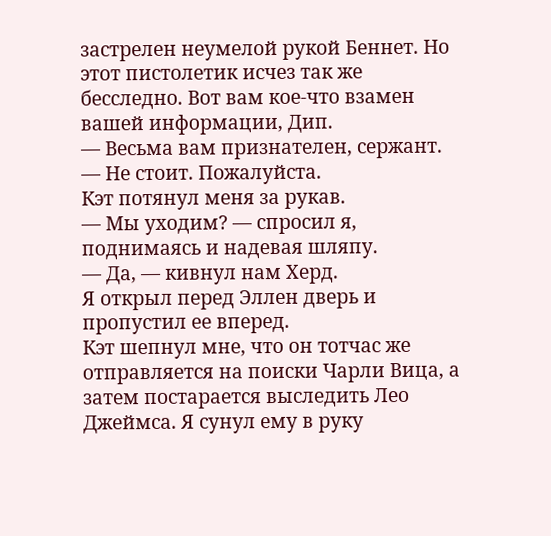застрелен неумелой рукой Беннет. Но этот пистолетик исчез так же бесследно. Вот вам кое-что взамен вашей информации, Дип.
— Весьма вам признателен, сержант.
— Не стоит. Пожалуйста.
Кэт потянул меня за рукав.
— Мы уходим? — спросил я, поднимаясь и надевая шляпу.
— Да, — кивнул нам Херд.
Я открыл перед Эллен дверь и пропустил ее вперед.
Кэт шепнул мне, что он тотчас же отправляется на поиски Чарли Вица, а затем постарается выследить Лео Джеймса. Я сунул ему в руку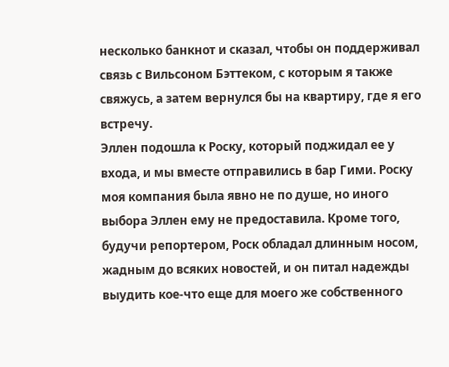несколько банкнот и сказал, чтобы он поддерживал связь с Вильсоном Бэттеком, с которым я также свяжусь, а затем вернулся бы на квартиру, где я его встречу.
Эллен подошла к Роску, который поджидал ее у входа, и мы вместе отправились в бар Гими. Роску моя компания была явно не по душе, но иного выбора Эллен ему не предоставила. Кроме того, будучи репортером, Роск обладал длинным носом, жадным до всяких новостей, и он питал надежды выудить кое-что еще для моего же собственного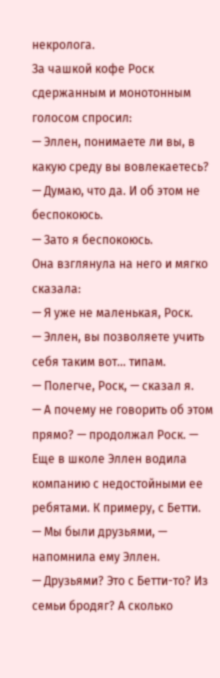некролога.
За чашкой кофе Роск сдержанным и монотонным голосом спросил:
— Эллен, понимаете ли вы, в какую среду вы вовлекаетесь?
— Думаю, что да. И об этом не беспокоюсь.
— Зато я беспокоюсь.
Она взглянула на него и мягко сказала:
— Я уже не маленькая, Роск.
— Эллен, вы позволяете учить себя таким вот… типам.
— Полегче, Роск, — сказал я.
— А почему не говорить об этом прямо? — продолжал Роск. — Еще в школе Эллен водила компанию с недостойными ее ребятами. К примеру, с Бетти.
— Мы были друзьями, — напомнила ему Эллен.
— Друзьями? Это с Бетти-то? Из семьи бродяг? А сколько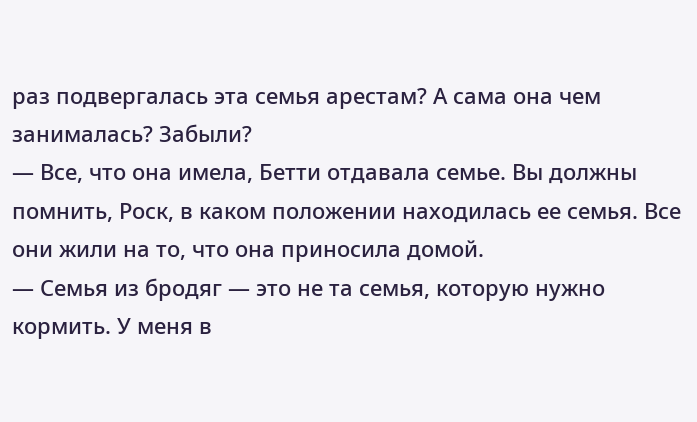раз подвергалась эта семья арестам? А сама она чем занималась? Забыли?
— Все, что она имела, Бетти отдавала семье. Вы должны помнить, Роск, в каком положении находилась ее семья. Все они жили на то, что она приносила домой.
— Семья из бродяг — это не та семья, которую нужно кормить. У меня в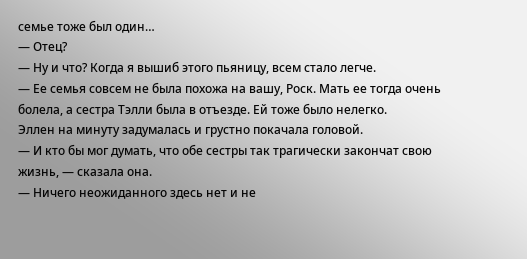семье тоже был один…
— Отец?
— Ну и что? Когда я вышиб этого пьяницу, всем стало легче.
— Ее семья совсем не была похожа на вашу, Роск. Мать ее тогда очень болела, а сестра Тэлли была в отъезде. Ей тоже было нелегко.
Эллен на минуту задумалась и грустно покачала головой.
— И кто бы мог думать, что обе сестры так трагически закончат свою жизнь, — сказала она.
— Ничего неожиданного здесь нет и не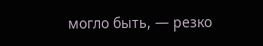могло быть, — резко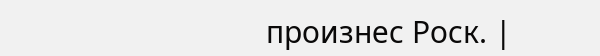произнес Роск. |